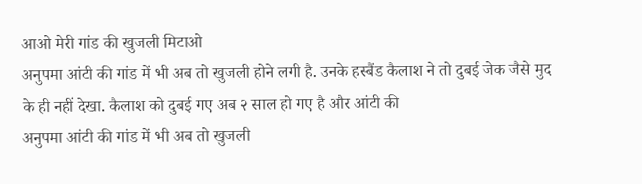आओ मेरी गांड की खुजली मिटाओ
अनुपमा आंटी की गांड में भी अब तो खुजली होने लगी है. उनके हस्बैंड कैलाश ने तो दुबई जेक जैसे मुद के ही नहीं देखा. कैलाश को दुबई गए अब २ साल हो गए है और आंटी की
अनुपमा आंटी की गांड में भी अब तो खुजली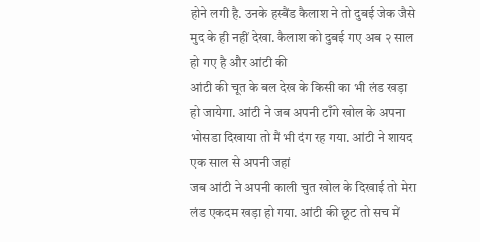होने लगी है. उनके हस्बैंड कैलाश ने तो दुबई जेक जैसे मुद के ही नहीं देखा. कैलाश को दुबई गए अब २ साल हो गए है और आंटी की
आंटी की चूत के बल देख के किसी का भी लंड खड़ा हो जायेगा. आंटी ने जब अपनी टाँगे खोल के अपना भोसडा दिखाया तो मैं भी दंग रह गया. आंटी ने शायद एक साल से अपनी जहां
जब आंटी ने अपनी काली चुत खोल के दिखाई तो मेरा लंड एकदम खड़ा हो गया. आंटी की छूट तो सच में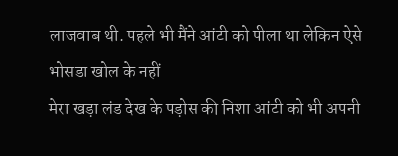लाजवाब थी. पहले भी मैंने आंटी को पीला था लेकिन ऐसे भोसडा खोल के नहीं
मेरा खड़ा लंड देख के पड़ोस की निशा आंटी को भी अपनी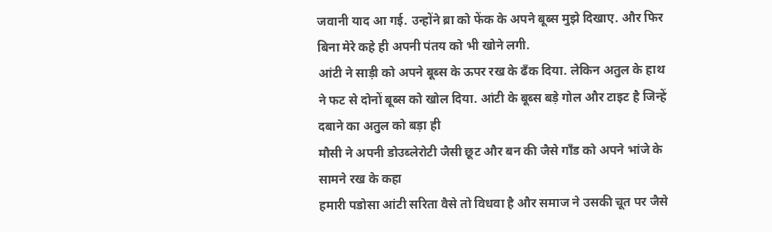जवानी याद आ गई. उन्होंने ब्रा को फेंक के अपने बूब्स मुझे दिखाए. और फिर बिना मेरे कहे ही अपनी पंतय को भी खोने लगी.
आंटी ने साड़ी को अपने बूब्स के ऊपर रख के ढँक दिया. लेकिन अतुल के हाथ ने फट से दोनों बूब्स को खोल दिया. आंटी के बूब्स बड़े गोल और टाइट है जिन्हें दबाने का अतुल को बड़ा ही
मौसी ने अपनी डोउब्लेरोटी जैसी छूट और बन की जैसे गाँड को अपने भांजे के सामने रख के कहा
हमारी पडोसा आंटी सरिता वैसे तो विधवा है और समाज ने उसकी चूत पर जैसे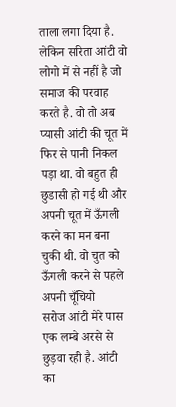ताला लगा दिया है. लेकिन सरिता आंटी वो लोगो में से नहीं है जो समाज की परवाह करते है. वो तो अब
प्यासी आंटी की चूत में फिर से पानी निकल पड़ा था. वो बहुत ही छुडासी हो गई थी और अपनी चूत में ऊँगली करने का मन बना चुकी थी. वो चुत को ऊँगली करने से पहले अपनी चूँचियो
सरोज आंटी मेरे पास एक लम्बे अरसे से छुड़वा रही है. आंटी का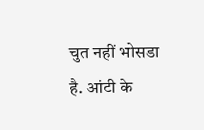चुत नहीं भोसडा है. आंटी के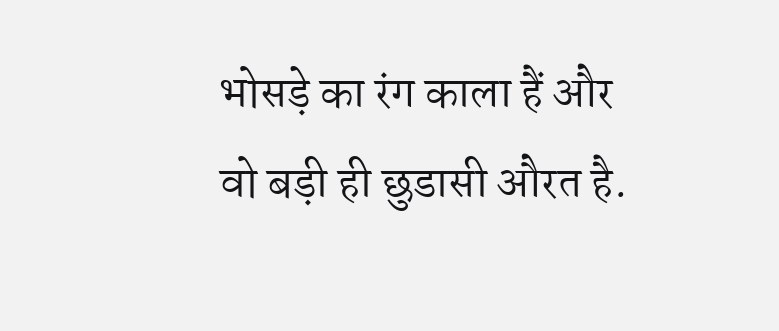भोसड़े का रंग काला हैं और वो बड़ी ही छुडासी औरत है.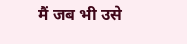मैं जब भी उसे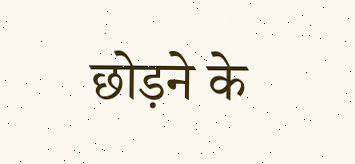छोड़ने के